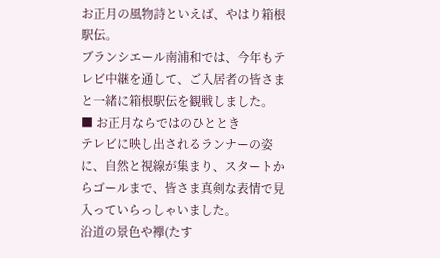お正月の風物詩といえば、やはり箱根駅伝。
ブランシエール南浦和では、今年もテレビ中継を通して、ご入居者の皆さまと一緒に箱根駅伝を観戦しました。
■ お正月ならではのひととき
テレビに映し出されるランナーの姿に、自然と視線が集まり、スタートからゴールまで、皆さま真剣な表情で見入っていらっしゃいました。
沿道の景色や襷(たす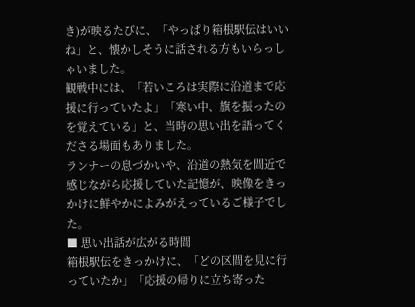き)が映るたびに、「やっぱり箱根駅伝はいいね」と、懐かしそうに話される方もいらっしゃいました。
観戦中には、「若いころは実際に沿道まで応援に行っていたよ」「寒い中、旗を振ったのを覚えている」と、当時の思い出を語ってくださる場面もありました。
ランナーの息づかいや、沿道の熱気を間近で感じながら応援していた記憶が、映像をきっかけに鮮やかによみがえっているご様子でした。
■ 思い出話が広がる時間
箱根駅伝をきっかけに、「どの区間を見に行っていたか」「応援の帰りに立ち寄った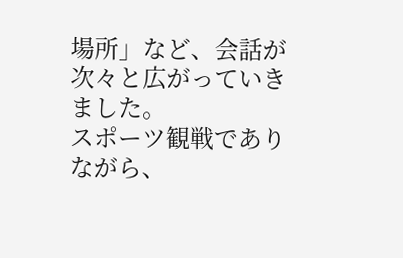場所」など、会話が次々と広がっていきました。
スポーツ観戦でありながら、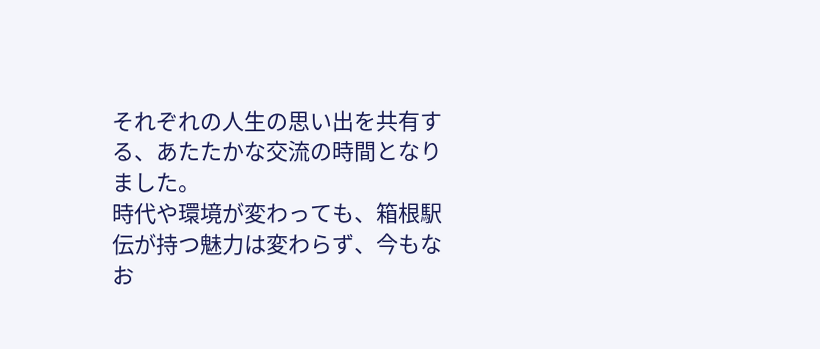それぞれの人生の思い出を共有する、あたたかな交流の時間となりました。
時代や環境が変わっても、箱根駅伝が持つ魅力は変わらず、今もなお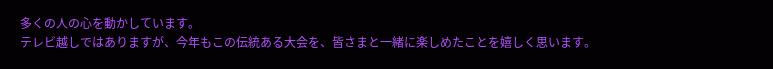多くの人の心を動かしています。
テレビ越しではありますが、今年もこの伝統ある大会を、皆さまと一緒に楽しめたことを嬉しく思います。